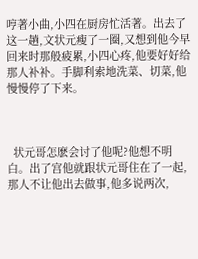哼著小曲,小四在厨房忙活著。出去了这一趟,文状元瘦了一圈,又想到他今早回来时那般疲累,小四心疼,他要好好给那人补补。手脚利索地洗菜、切菜,他慢慢停了下来。



  状元哥怎麽会讨了他呢?他想不明白。出了宫他就跟状元哥住在了一起,那人不让他出去做事,他多说两次,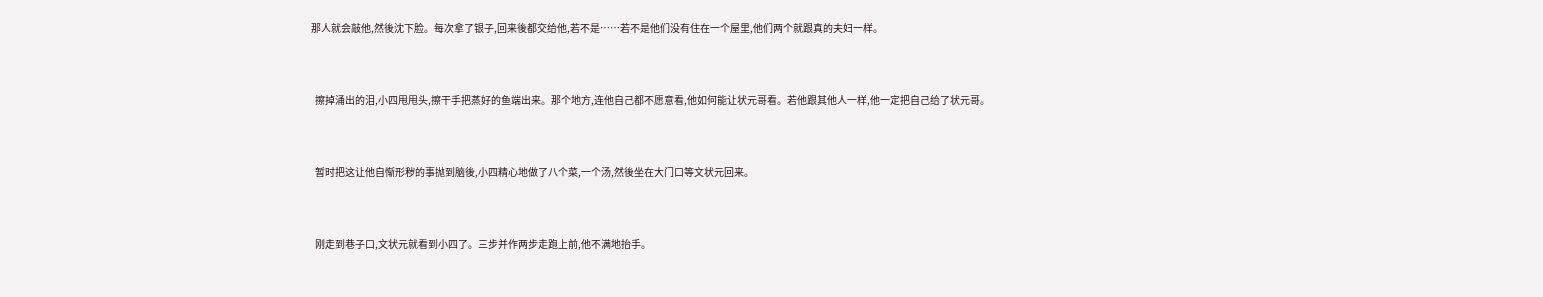那人就会敲他,然後沈下脸。每次拿了银子,回来後都交给他,若不是……若不是他们没有住在一个屋里,他们两个就跟真的夫妇一样。



  擦掉涌出的泪,小四甩甩头,擦干手把蒸好的鱼端出来。那个地方,连他自己都不愿意看,他如何能让状元哥看。若他跟其他人一样,他一定把自己给了状元哥。



  暂时把这让他自惭形秽的事抛到脑後,小四精心地做了八个菜,一个汤,然後坐在大门口等文状元回来。



  刚走到巷子口,文状元就看到小四了。三步并作两步走跑上前,他不满地抬手。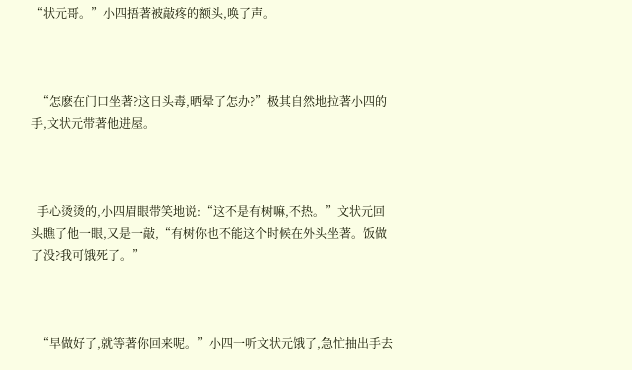“状元哥。”小四捂著被敲疼的额头,唤了声。



  “怎麽在门口坐著?这日头毒,晒晕了怎办?”极其自然地拉著小四的手,文状元带著他进屋。



  手心烫烫的,小四眉眼带笑地说:“这不是有树嘛,不热。”文状元回头瞧了他一眼,又是一敲,“有树你也不能这个时候在外头坐著。饭做了没?我可饿死了。”



  “早做好了,就等著你回来呢。”小四一听文状元饿了,急忙抽出手去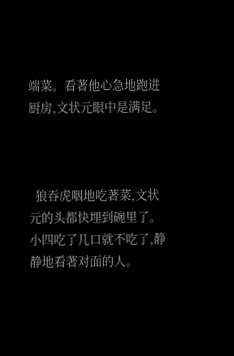端菜。看著他心急地跑进厨房,文状元眼中是满足。



  狼吞虎咽地吃著菜,文状元的头都快埋到碗里了。小四吃了几口就不吃了,静静地看著对面的人。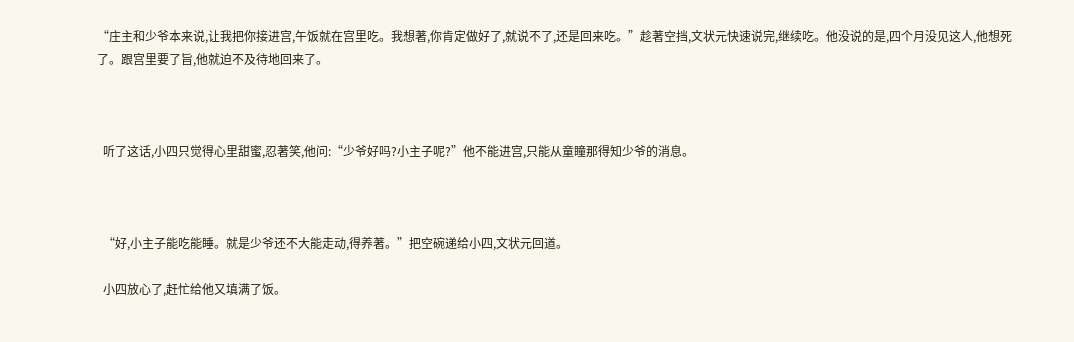“庄主和少爷本来说,让我把你接进宫,午饭就在宫里吃。我想著,你肯定做好了,就说不了,还是回来吃。”趁著空挡,文状元快速说完,继续吃。他没说的是,四个月没见这人,他想死了。跟宫里要了旨,他就迫不及待地回来了。



  听了这话,小四只觉得心里甜蜜,忍著笑,他问:“少爷好吗?小主子呢?”他不能进宫,只能从童瞳那得知少爷的消息。



  “好,小主子能吃能睡。就是少爷还不大能走动,得养著。”把空碗递给小四,文状元回道。

  小四放心了,赶忙给他又填满了饭。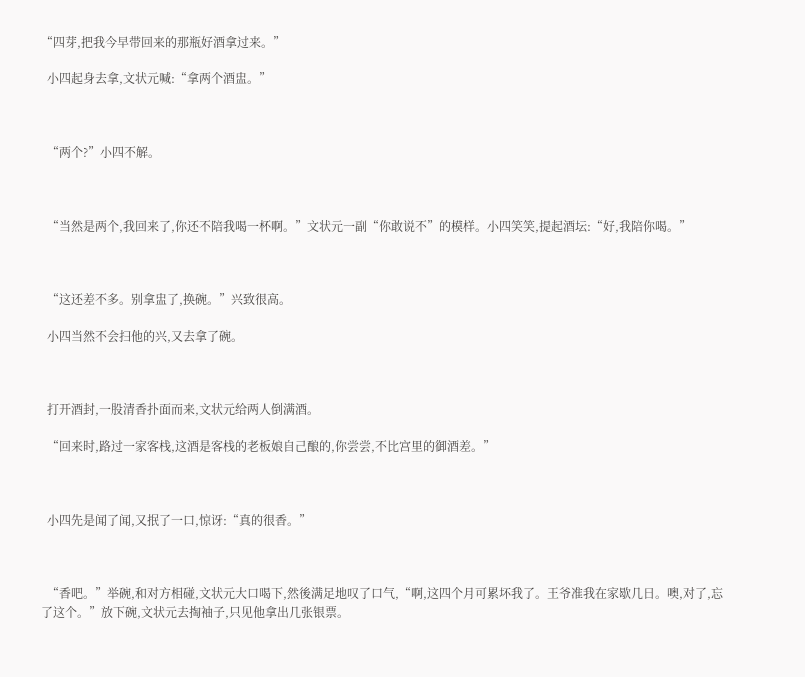“四芽,把我今早带回来的那瓶好酒拿过来。”

  小四起身去拿,文状元喊:“拿两个酒盅。”



  “两个?”小四不解。



  “当然是两个,我回来了,你还不陪我喝一杯啊。”文状元一副“你敢说不”的模样。小四笑笑,提起酒坛:“好,我陪你喝。”



  “这还差不多。别拿盅了,换碗。”兴致很高。

  小四当然不会扫他的兴,又去拿了碗。



  打开酒封,一股清香扑面而来,文状元给两人倒满酒。

  “回来时,路过一家客栈,这酒是客栈的老板娘自己酿的,你尝尝,不比宫里的御酒差。”



  小四先是闻了闻,又抿了一口,惊讶:“真的很香。”



  “香吧。”举碗,和对方相碰,文状元大口喝下,然後满足地叹了口气,“啊,这四个月可累坏我了。王爷准我在家歇几日。噢,对了,忘了这个。”放下碗,文状元去掏袖子,只见他拿出几张银票。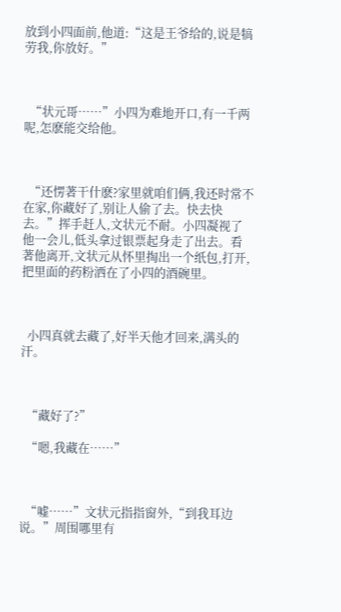放到小四面前,他道:“这是王爷给的,说是犒劳我,你放好。”



  “状元哥……”小四为难地开口,有一千两呢,怎麽能交给他。



  “还愣著干什麽?家里就咱们俩,我还时常不在家,你藏好了,别让人偷了去。快去快去。”挥手赶人,文状元不耐。小四凝视了他一会儿,低头拿过银票起身走了出去。看著他离开,文状元从怀里掏出一个纸包,打开,把里面的药粉洒在了小四的酒碗里。



  小四真就去藏了,好半天他才回来,满头的汗。



  “藏好了?”

  “嗯,我藏在……”



  “嘘……”文状元指指窗外,“到我耳边说。”周围哪里有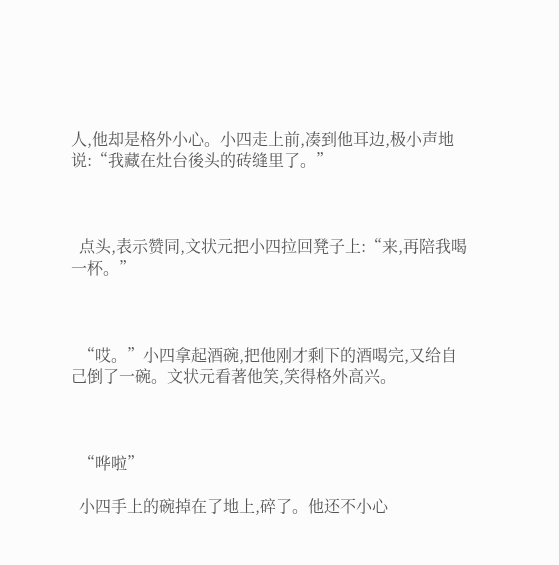人,他却是格外小心。小四走上前,凑到他耳边,极小声地说:“我藏在灶台後头的砖缝里了。”



  点头,表示赞同,文状元把小四拉回凳子上:“来,再陪我喝一杯。”



  “哎。”小四拿起酒碗,把他刚才剩下的酒喝完,又给自己倒了一碗。文状元看著他笑,笑得格外高兴。



  “哗啦”

  小四手上的碗掉在了地上,碎了。他还不小心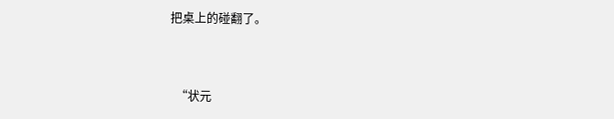把桌上的碰翻了。



  “状元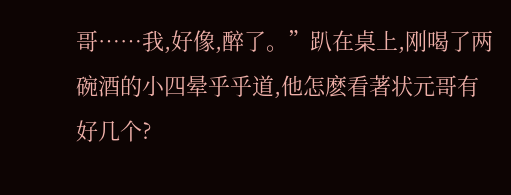哥……我,好像,醉了。”趴在桌上,刚喝了两碗酒的小四晕乎乎道,他怎麽看著状元哥有好几个?